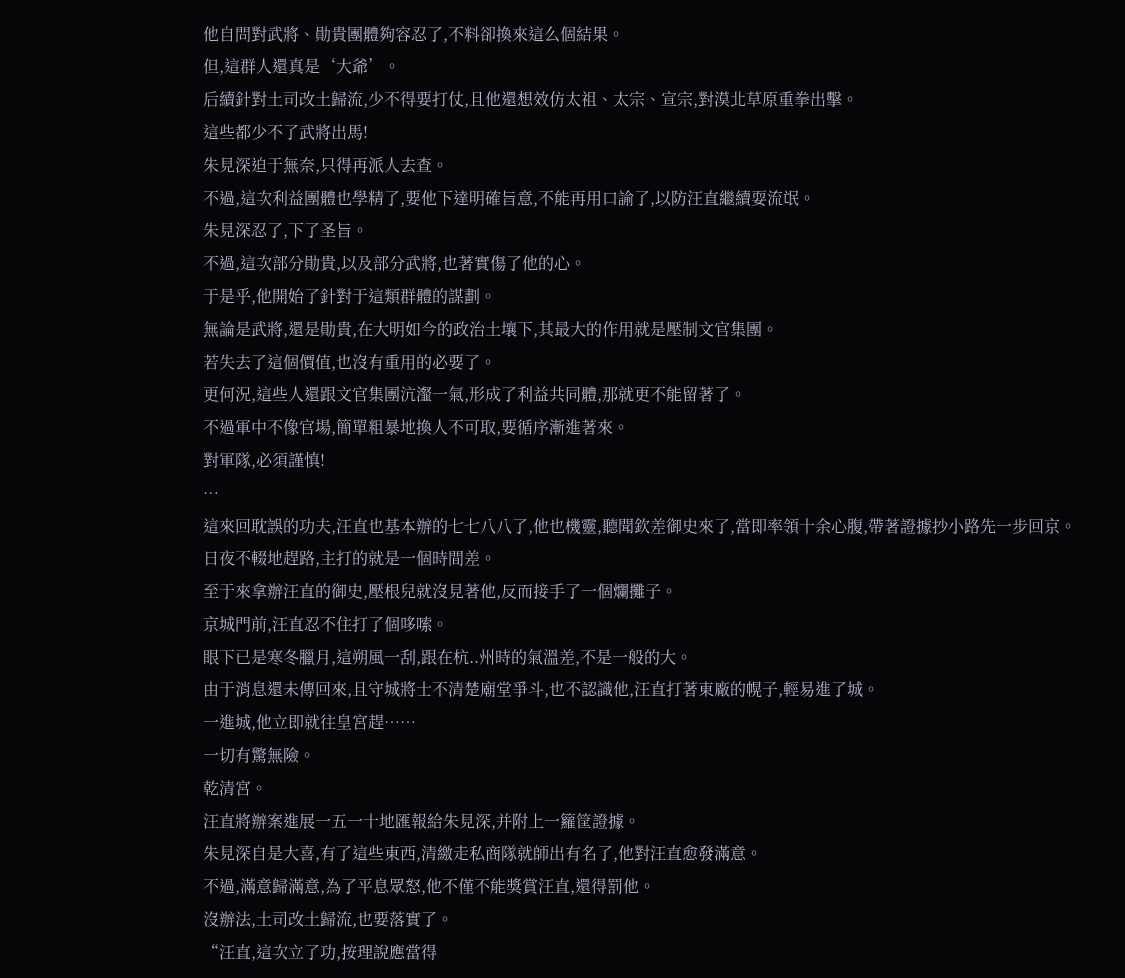他自問對武將、勛貴團體夠容忍了,不料卻換來這么個結果。
但,這群人還真是‘大爺’。
后續針對土司改土歸流,少不得要打仗,且他還想效仿太祖、太宗、宣宗,對漠北草原重拳出擊。
這些都少不了武將出馬!
朱見深迫于無奈,只得再派人去查。
不過,這次利益團體也學精了,要他下達明確旨意,不能再用口諭了,以防汪直繼續耍流氓。
朱見深忍了,下了圣旨。
不過,這次部分勛貴,以及部分武將,也著實傷了他的心。
于是乎,他開始了針對于這類群體的謀劃。
無論是武將,還是勛貴,在大明如今的政治土壤下,其最大的作用就是壓制文官集團。
若失去了這個價值,也沒有重用的必要了。
更何況,這些人還跟文官集團沆瀣一氣,形成了利益共同體,那就更不能留著了。
不過軍中不像官場,簡單粗暴地換人不可取,要循序漸進著來。
對軍隊,必須謹慎!
…
這來回耽誤的功夫,汪直也基本辦的七七八八了,他也機靈,聽聞欽差御史來了,當即率領十余心腹,帶著證據抄小路先一步回京。
日夜不輟地趕路,主打的就是一個時間差。
至于來拿辦汪直的御史,壓根兒就沒見著他,反而接手了一個爛攤子。
京城門前,汪直忍不住打了個哆嗦。
眼下已是寒冬臘月,這朔風一刮,跟在杭..州時的氣溫差,不是一般的大。
由于消息還未傳回來,且守城將士不清楚廟堂爭斗,也不認識他,汪直打著東廠的幌子,輕易進了城。
一進城,他立即就往皇宮趕……
一切有驚無險。
乾清宮。
汪直將辦案進展一五一十地匯報給朱見深,并附上一籮筐證據。
朱見深自是大喜,有了這些東西,清繳走私商隊就師出有名了,他對汪直愈發滿意。
不過,滿意歸滿意,為了平息眾怒,他不僅不能獎賞汪直,還得罰他。
沒辦法,土司改土歸流,也要落實了。
“汪直,這次立了功,按理說應當得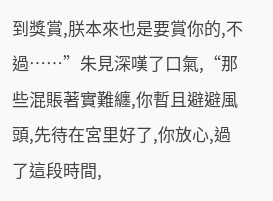到獎賞,朕本來也是要賞你的,不過……”朱見深嘆了口氣,“那些混賬著實難纏,你暫且避避風頭,先待在宮里好了,你放心,過了這段時間,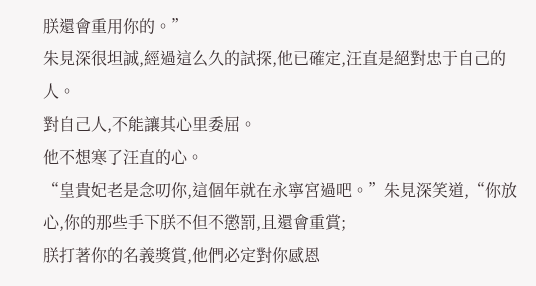朕還會重用你的。”
朱見深很坦誠,經過這么久的試探,他已確定,汪直是絕對忠于自己的人。
對自己人,不能讓其心里委屈。
他不想寒了汪直的心。
“皇貴妃老是念叨你,這個年就在永寧宮過吧。”朱見深笑道,“你放心,你的那些手下朕不但不懲罰,且還會重賞;
朕打著你的名義獎賞,他們必定對你感恩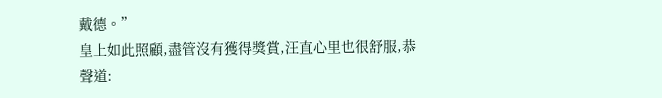戴德。”
皇上如此照顧,盡管沒有獲得獎賞,汪直心里也很舒服,恭聲道: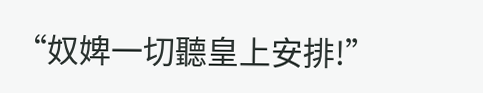“奴婢一切聽皇上安排!”